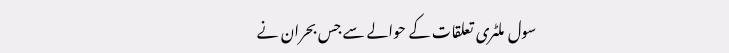سول ملٹری تعلقات کے حوالے سے جس بحران نے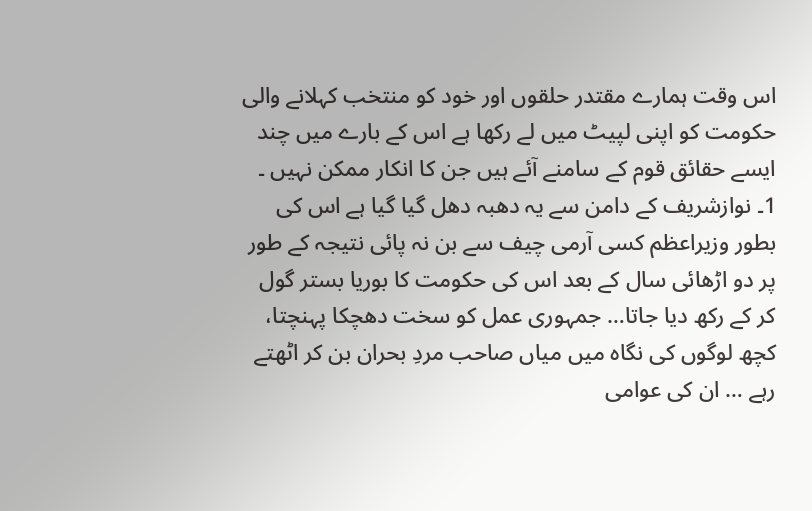اس وقت ہمارے مقتدر حلقوں اور خود کو منتخب کہلانے والی حکومت کو اپنی لپیٹ میں لے رکھا ہے اس کے بارے میں چند ایسے حقائق قوم کے سامنے آئے ہیں جن کا انکار ممکن نہیں ۔
1۔ نوازشریف کے دامن سے یہ دھبہ دھل گیا گیا ہے اس کی بطور وزیراعظم کسی آرمی چیف سے بن نہ پائی نتیجہ کے طور پر دو اڑھائی سال کے بعد اس کی حکومت کا بوریا بستر گول کر کے رکھ دیا جاتا… جمہوری عمل کو سخت دھچکا پہنچتا، کچھ لوگوں کی نگاہ میں میاں صاحب مردِ بحران بن کر اٹھتے رہے … ان کی عوامی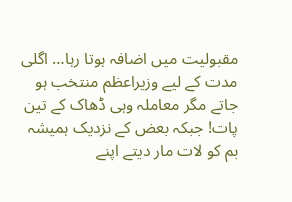مقبولیت میں اضافہ ہوتا رہا… اگلی مدت کے لیے وزیراعظم منتخب ہو جاتے مگر معاملہ وہی ڈھاک کے تین پات! جبکہ بعض کے نزدیک ہمیشہ بم کو لات مار دیتے اپنے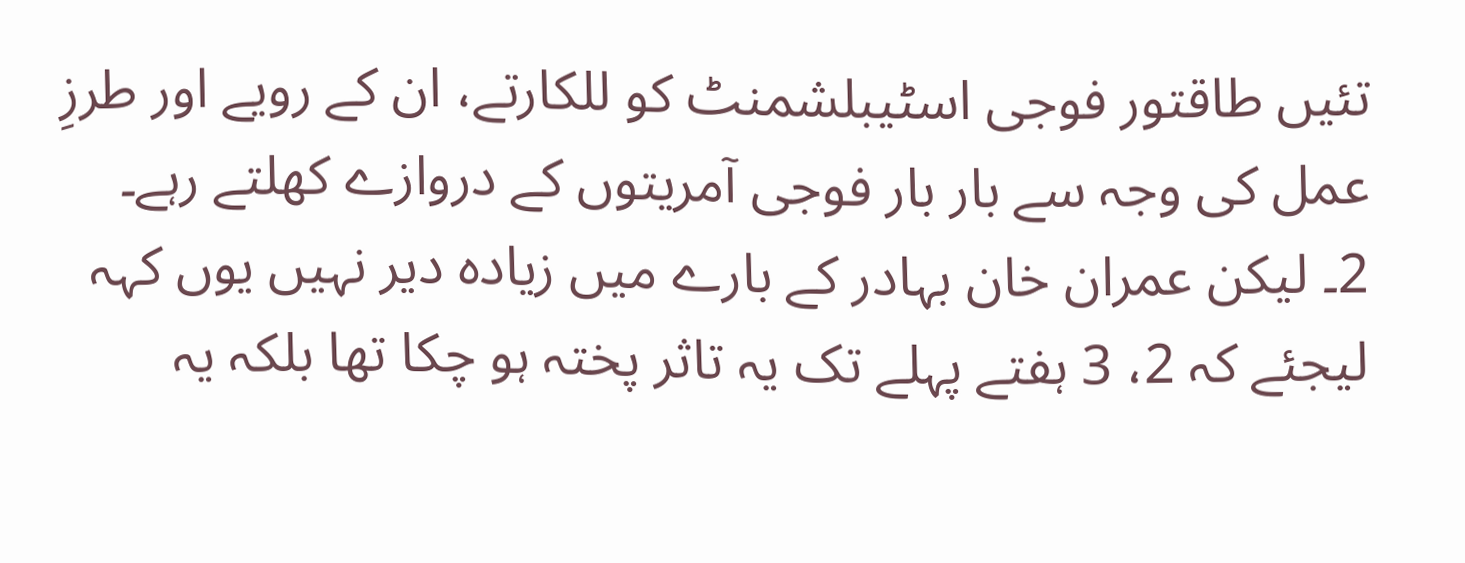تئیں طاقتور فوجی اسٹیبلشمنٹ کو للکارتے، ان کے رویے اور طرزِ عمل کی وجہ سے بار بار فوجی آمریتوں کے دروازے کھلتے رہے۔
2۔ لیکن عمران خان بہادر کے بارے میں زیادہ دیر نہیں یوں کہہ لیجئے کہ 2، 3 ہفتے پہلے تک یہ تاثر پختہ ہو چکا تھا بلکہ یہ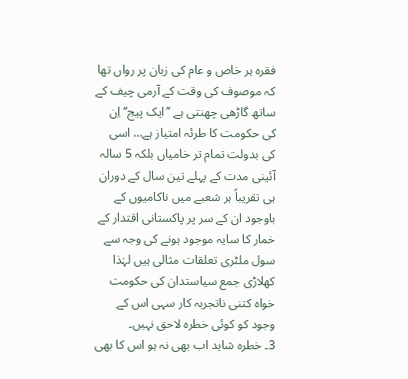فقرہ ہر خاص و عام کی زبان پر رواں تھا کہ موصوف کی وقت کے آرمی چیف کے ساتھ گاڑھی چھنتی ہے ’’ایک پیج‘‘ اِن کی حکومت کا طرئہ امتیاز ہے… اسی کی بدولت تمام تر خامیاں بلکہ 5 سالہ آئینی مدت کے پہلے تین سال کے دوران ہی تقریباً ہر شعبے میں ناکامیوں کے باوجود ان کے سر پر پاکستانی اقتدار کے خمار کا سایہ موجود ہونے کی وجہ سے سول ملٹری تعلقات مثالی ہیں لہٰذا کھلاڑی جمع سیاستدان کی حکومت خواہ کتنی ناتجربہ کار سہی اس کے وجود کو کوئی خطرہ لاحق نہیں۔
3۔ خطرہ شاید اب بھی نہ ہو اس کا بھی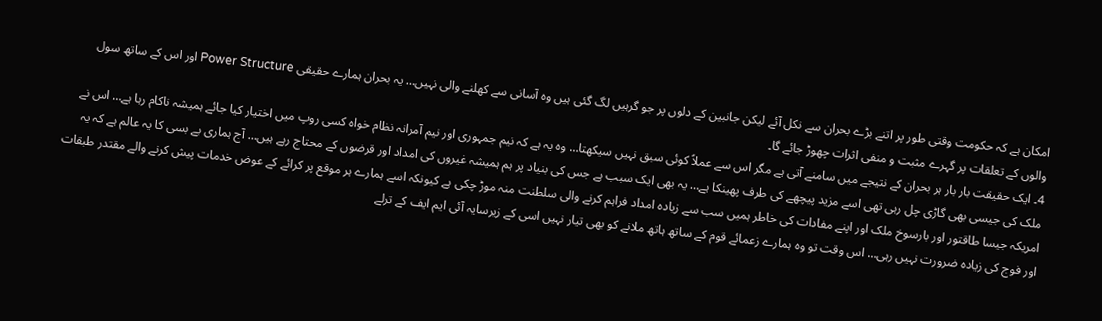امکان ہے کہ حکومت وقتی طور پر اتنے بڑے بحران سے نکل آئے لیکن جانبین کے دلوں پر جو گرہیں لگ گئی ہیں وہ آسانی سے کھلنے والی نہیں… یہ بحران ہمارے حقیقی Power Structure اور اس کے ساتھ سول والوں کے تعلقات پر گہرے مثبت و منفی اثرات چھوڑ جائے گا۔
4۔ ایک حقیقت بار بار ہر بحران کے نتیجے میں سامنے آتی ہے مگر اس سے عملاً کوئی سبق نہیں سیکھتا… وہ یہ ہے کہ نیم جمہوری اور نیم آمرانہ نظام خواہ کسی روپ میں اختیار کیا جائے ہمیشہ ناکام رہا ہے… اس نے ملک کی جیسی بھی گاڑی چل رہی تھی اسے مزید پیچھے کی طرف پھینکا ہے… یہ بھی ایک سبب ہے جس کی بنیاد پر ہم ہمیشہ غیروں کی امداد اور قرضوں کے محتاج رہے ہیں… آج ہماری بے بسی کا یہ عالم ہے کہ یہ امریکہ جیسا طاقتور اور بارسوخ ملک اور اپنے مفادات کی خاطر ہمیں سب سے زیادہ امداد فراہم کرنے والی سلطنت منہ موڑ چکی ہے کیونکہ اسے ہمارے ہر موقع پر کرائے کے عوض خدمات پیش کرنے والے مقتدر طبقات اور فوج کی زیادہ ضرورت نہیں رہی… اس وقت تو وہ ہمارے زعمائے قوم کے ساتھ ہاتھ ملانے کو بھی تیار نہیں اسی کے زیرسایہ آئی ایم ایف کے ترلے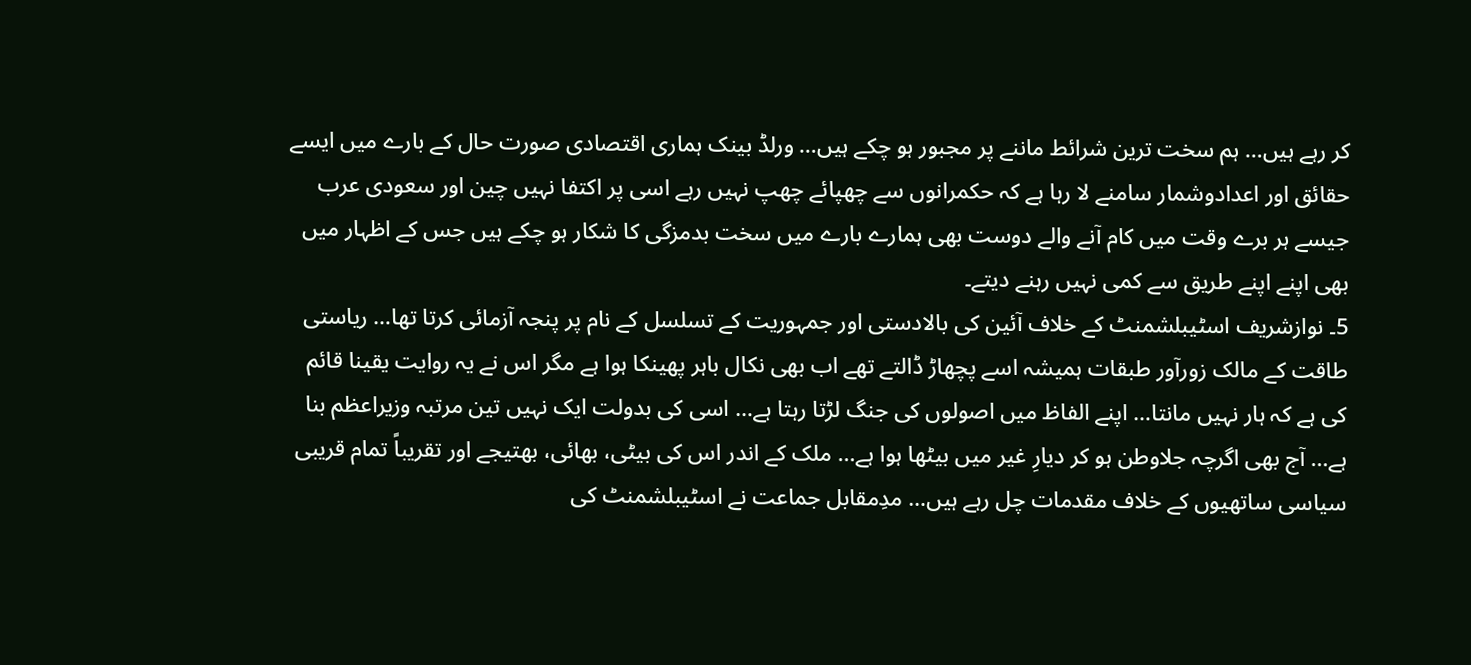کر رہے ہیں… ہم سخت ترین شرائط ماننے پر مجبور ہو چکے ہیں… ورلڈ بینک ہماری اقتصادی صورت حال کے بارے میں ایسے حقائق اور اعدادوشمار سامنے لا رہا ہے کہ حکمرانوں سے چھپائے چھپ نہیں رہے اسی پر اکتفا نہیں چین اور سعودی عرب جیسے ہر برے وقت میں کام آنے والے دوست بھی ہمارے بارے میں سخت بدمزگی کا شکار ہو چکے ہیں جس کے اظہار میں بھی اپنے اپنے طریق سے کمی نہیں رہنے دیتے۔
5۔ نوازشریف اسٹیبلشمنٹ کے خلاف آئین کی بالادستی اور جمہوریت کے تسلسل کے نام پر پنجہ آزمائی کرتا تھا… ریاستی طاقت کے مالک زورآور طبقات ہمیشہ اسے پچھاڑ ڈالتے تھے اب بھی نکال باہر پھینکا ہوا ہے مگر اس نے یہ روایت یقینا قائم کی ہے کہ ہار نہیں مانتا… اپنے الفاظ میں اصولوں کی جنگ لڑتا رہتا ہے… اسی کی بدولت ایک نہیں تین مرتبہ وزیراعظم بنا ہے… آج بھی اگرچہ جلاوطن ہو کر دیارِ غیر میں بیٹھا ہوا ہے… ملک کے اندر اس کی بیٹی، بھائی، بھتیجے اور تقریباً تمام قریبی سیاسی ساتھیوں کے خلاف مقدمات چل رہے ہیں… مدِمقابل جماعت نے اسٹیبلشمنٹ کی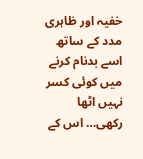خفیہ اور ظاہری مدد کے ساتھ اسے بدنام کرنے میں کوئی کسر نہیں اٹھا رکھی… اس کے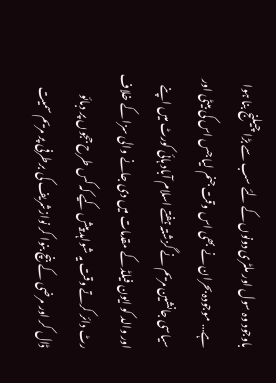باوجود وہ سول اور ملٹری دونوں کے لئے سب سے بڑا چیلنج بنا ہوا ہے… موجودہ بحران نے بھی اس وقت جنم لیا جس اس کی بیٹی اور سیاسی جانشین مریم نے گزشتہ ہفتے اسلام آباد ہائی کورٹ میں اپنے اور والد کو ایون فیلڈ کے مقدمات میں دی جانے والی سزا کے خلاف رٹ دائر کرتے وقت یہ شواہد پیش کیے کہ کس طرح ججوں پر دبائو ڈال کر اور مرضی کے بنچ بنوا کر نوازشریف کی برطرفی پر مریم سمیت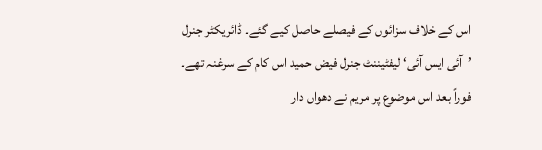اس کے خلاف سزائوں کے فیصلے حاصل کیے گئے۔ ڈائریکٹر جنرل ’آئی ایس آئی‘ لیفٹیننٹ جنرل فیض حمید اس کام کے سرغنہ تھے۔ فوراً بعد اس موضوع پر مریم نے دھواں دار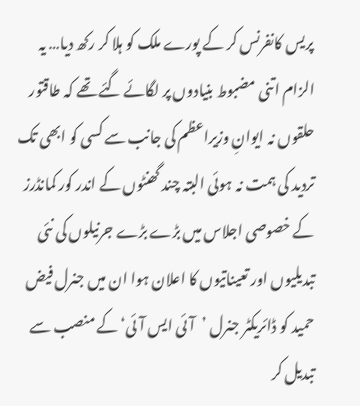پریس کانفرنس کر کے پورے ملک کو ہلا کر رکھ دیا… یہ الزام اتنی مضبوط بنیادوں پر لگائے گئے تھے کہ طاقتور حلقوں نہ ایوانِ وزیراعظم کی جانب سے کسی کو ابھی تک تردید کی ہمت نہ ہوئی البتہ چند گھنٹوں کے اندر کور کمانڈرز کے خصوصی اجلاس میں بڑے بڑے جرنیلوں کی نئی تبدیلیوں اور تعیناتیوں کا اعلان ہوا ان میں جنرل فیض حمید کو ڈائریکٹر جنرل ’آئی ایس آئی‘ کے منصب سے تبدیل کر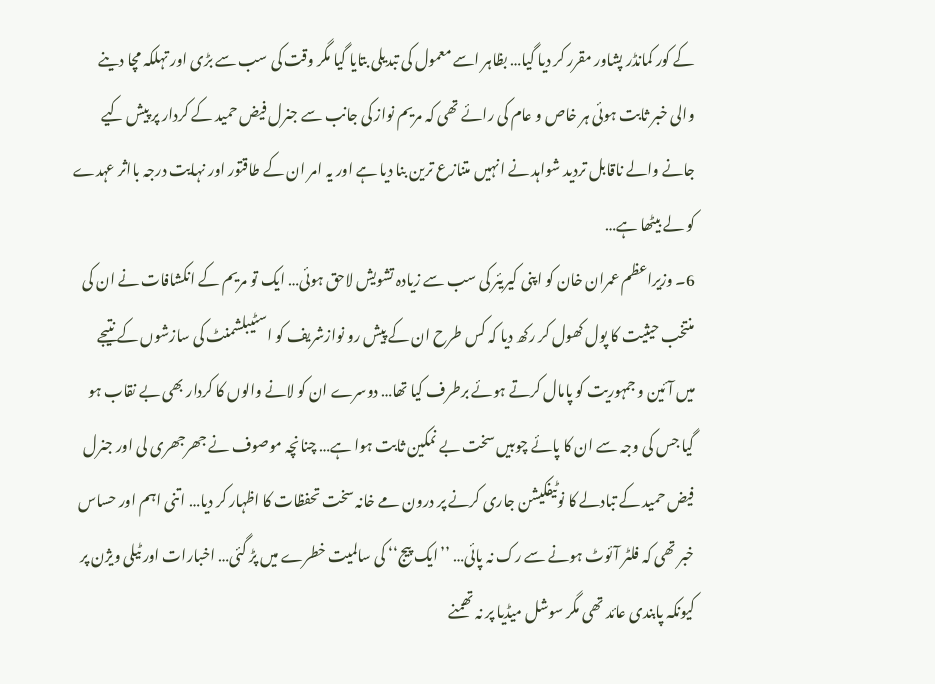کے کور کمانڈر پشاور مقرر کر دیا گیا… بظاہر اسے معمول کی تبدیلی بتایا گیا مگر وقت کی سب سے بڑی اور تہلکہ مچا دینے والی خبر ثابت ہوئی ہر خاص و عام کی رائے تھی کہ مریم نواز کی جانب سے جنرل فیض حمید کے کردار پر پیش کیے جانے والے ناقابل تردید شواہد نے انہیں متنازع ترین بنا دیا ہے اور یہ امر ان کے طاقتور اور نہایت درجہ بااثر عہدے کو لے بیٹھا ہے…
6۔ وزیراعظم عمران خان کو اپنی کیریئر کی سب سے زیادہ تشویش لاحق ہوئی… ایک تو مریم کے انکشافات نے ان کی منتخب حیثیت کا پول کھول کر رکھ دیا کہ کس طرح ان کے پیش رو نوازشریف کو اسٹیبلشمنٹ کی سازشوں کے نتیجے میں آئین و جمہوریت کو پامال کرتے ہوئے برطرف کیا تھا… دوسرے ان کو لانے والوں کا کردار بھی بے نقاب ہو گیا جس کی وجہ سے ان کا پائے چوبیں سخت بے نمکین ثابت ہوا ہے… چنانچہ موصوف نے جھرجھری لی اور جنرل فیض حمید کے تبادلے کا نوٹیفکیشن جاری کرنے پر درون مے خانہ سخت تحفظات کا اظہار کر دیا… اتنی اہم اور حساس خبر تھی کہ فلٹر آئوٹ ہونے سے رک نہ پائی… ’’ایک پیج‘‘ کی سالمیت خطرے میں پڑ گئی… اخبارات اور ٹیلی ویژن پر کیونکہ پابندی عائد تھی مگر سوشل میڈیا پر نہ تھمنے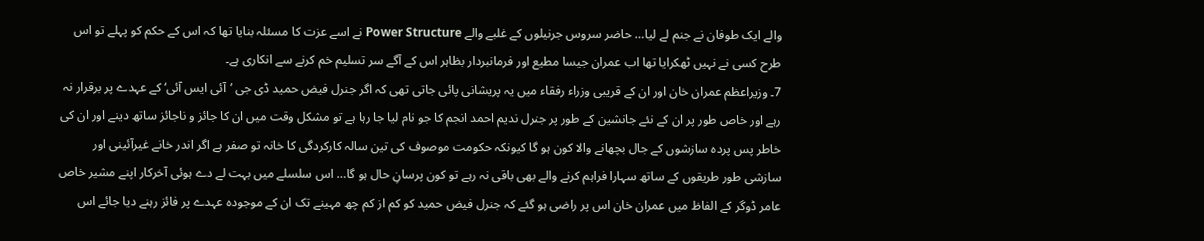والے ایک طوفان نے جنم لے لیا… حاضر سروس جرنیلوں کے غلبے والے Power Structure نے اسے عزت کا مسئلہ بنایا تھا کہ اس کے حکم کو پہلے تو اس طرح کسی نے نہیں ٹھکرایا تھا اب عمران جیسا مطیع اور فرمانبردار بظاہر اس کے آگے سر تسلیم خم کرنے سے انکاری ہے۔
7۔ وزیراعظم عمران خان اور ان کے قریبی وزراء رفقاء میں یہ پریشانی پائی جاتی تھی کہ اگر جنرل فیض حمید ڈی جی ’آئی ایس آئی‘ کے عہدے پر برقرار نہ رہے اور خاص طور پر ان کے نئے جانشین کے طور پر جنرل ندیم احمد انجم کا جو نام لیا جا رہا ہے تو مشکل وقت میں ان کا جائز و ناجائز ساتھ دینے اور ان کی خاطر پس پردہ سازشوں کے جال بچھانے والا کون ہو گا کیونکہ حکومت موصوف کی تین سالہ کارکردگی کا خانہ تو صفر ہے اگر اندر خانے غیرآئینی اور سازشی طور طریقوں کے ساتھ سہارا فراہم کرنے والے بھی باقی نہ رہے تو کون پرسانِ حال ہو گا… اس سلسلے میں بہت لے دے ہوئی آخرکار اپنے مشیر خاص عامر ڈوگر کے الفاظ میں عمران خان اس پر راضی ہو گئے کہ جنرل فیض حمید کو کم از کم چھ مہینے تک ان کے موجودہ عہدے پر فائز رہنے دیا جائے اس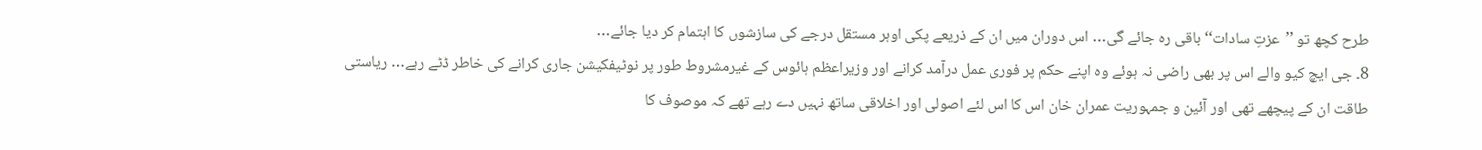طرح کچھ تو ’’عزتِ سادات‘‘ باقی رہ جائے گی… اس دوران میں ان کے ذریعے پکی اوہر مستقل درجے کی سازشوں کا اہتمام کر دیا جائے…
8۔ جی ایچ کیو والے اس پر بھی راضی نہ ہوئے وہ اپنے حکم پر فوری عمل درآمد کرانے اور وزیراعظم ہائوس کے غیرمشروط طور پر نوٹیفکیشن جاری کرانے کی خاطر ڈٹے رہے… ریاستی طاقت ان کے پیچھے تھی اور آئین و جمہوریت عمران خان اس کا اس لئے اصولی اور اخلاقی ساتھ نہیں دے رہے تھے کہ موصوف کا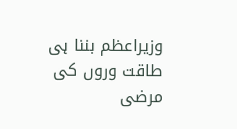وزیراعظم بننا ہی طاقت وروں کی مرضی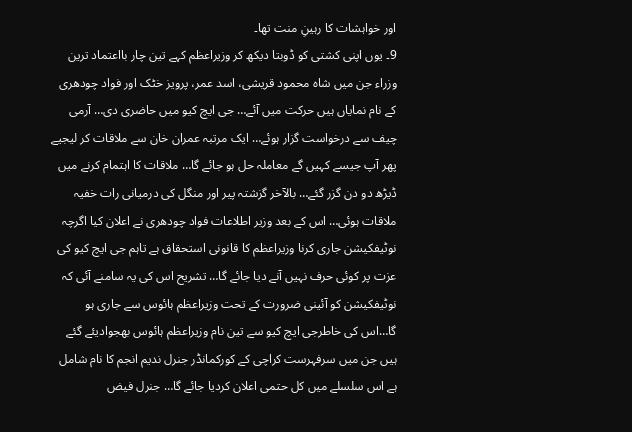اور خواہشات کا رہینِ منت تھا۔
9۔ یوں اپنی کشتی کو ڈوبتا دیکھ کر وزیراعظم کہے تین چار بااعتماد ترین وزراء جن میں شاہ محمود قریشی، اسد عمر، پرویز خٹک اور فواد چودھری کے نام نمایاں ہیں حرکت میں آئے… جی ایچ کیو میں حاضری دی… آرمی چیف سے درخواست گزار ہوئے… ایک مرتبہ عمران خان سے ملاقات کر لیجیے پھر آپ جیسے کہیں گے معاملہ حل ہو جائے گا… ملاقات کا اہتمام کرنے میں ڈیڑھ دو دن گزر گئے… بالآخر گزشتہ پیر اور منگل کی درمیانی رات خفیہ ملاقات ہوئی… اس کے بعد وزیر اطلاعات فواد چودھری نے اعلان کیا اگرچہ نوٹیفکیشن جاری کرنا وزیراعظم کا قانونی استحقاق ہے تاہم جی ایچ کیو کی عزت پر کوئی حرف نہیں آنے دیا جائے گا… تشریح اس کی یہ سامنے آئی کہ نوٹیفکیشن کو آئینی ضرورت کے تحت وزیراعظم ہائوس سے جاری ہو گا…اس کی خاطرجی ایچ کیو سے تین نام وزیراعظم ہائوس بھجوادیئے گئے ہیں جن میں سرفہرست کراچی کے کورکمانڈر جنرل ندیم انجم کا نام شامل ہے اس سلسلے میں کل حتمی اعلان کردیا جائے گا… جنرل فیض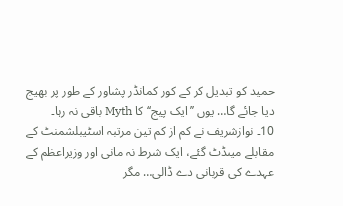حمید کو تبدیل کر کے کور کمانڈر پشاور کے طور پر بھیج دیا جائے گا… یوں ’’ایک پیج‘‘ کا Myth باقی نہ رہا۔
10۔ نوازشریف نے کم از کم تین مرتبہ اسٹیبلشمنٹ کے مقابلے میںڈٹ گئے، ایک شرط نہ مانی اور وزیراعظم کے عہدے کی قربانی دے ڈالی… مگر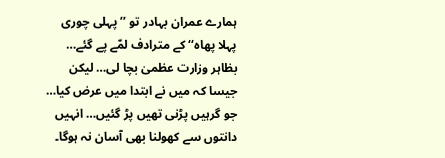ہمارے عمران بہادر تو ’’پہلی چوری پہلا پھاہ‘‘ کے مترادف لمّے پے گئے… بظاہر وزارت عظمیٰ بچا لی… لیکن جیسا کہ میں نے ابتدا میں عرض کیا… جو گرہیں پڑنی تھیں پڑ گئیں… انہیں دانتوں سے کھولنا بھی آسان نہ ہوگا۔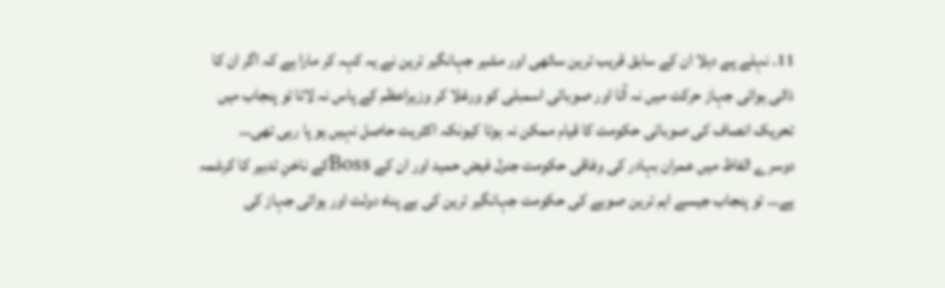11۔ نہلے پے دہلا ان کے سابق قریب ترین ساتھی اور مشیر جہانگیر ترین نے یہ کہہ کر مارا ہے کہ اگر ان کا ذاتی ہوائی جہاز حرکت میں نہ آتا اور صوبائی اسمبلی کو ورغلا کر وزیراعظم کے پاس نہ لاتا تو پنجاب میں تحریک انصاف کی صوبائی حکومت کا قیام ممکن نہ ہوتا کیونکہ اکثریت حاصل نہیں ہو پا رہی تھی… دوسرے الفاظ میں عمران بہادر کی وفاقی حکومت جنرل فیض حمید اور ان کے Bossکے ناخنِ تدبیر کا کرشمہ ہے… تو پنجاب جیسے اہم ترین صوبے کی حکومت جہانگیر ترین کی بے پناہ دولت اور ہوائی جہاز کی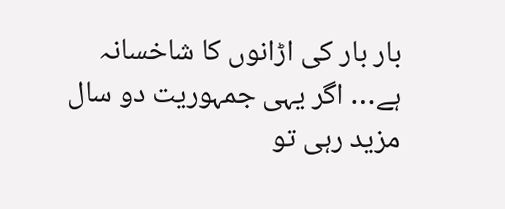بار بار کی اڑانوں کا شاخسانہ ہے… اگر یہی جمہوریت دو سال مزید رہی تو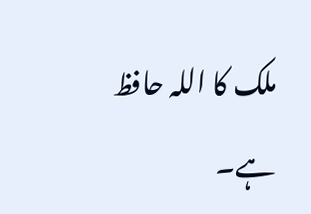ملک کا اللہ حافظ ہے۔